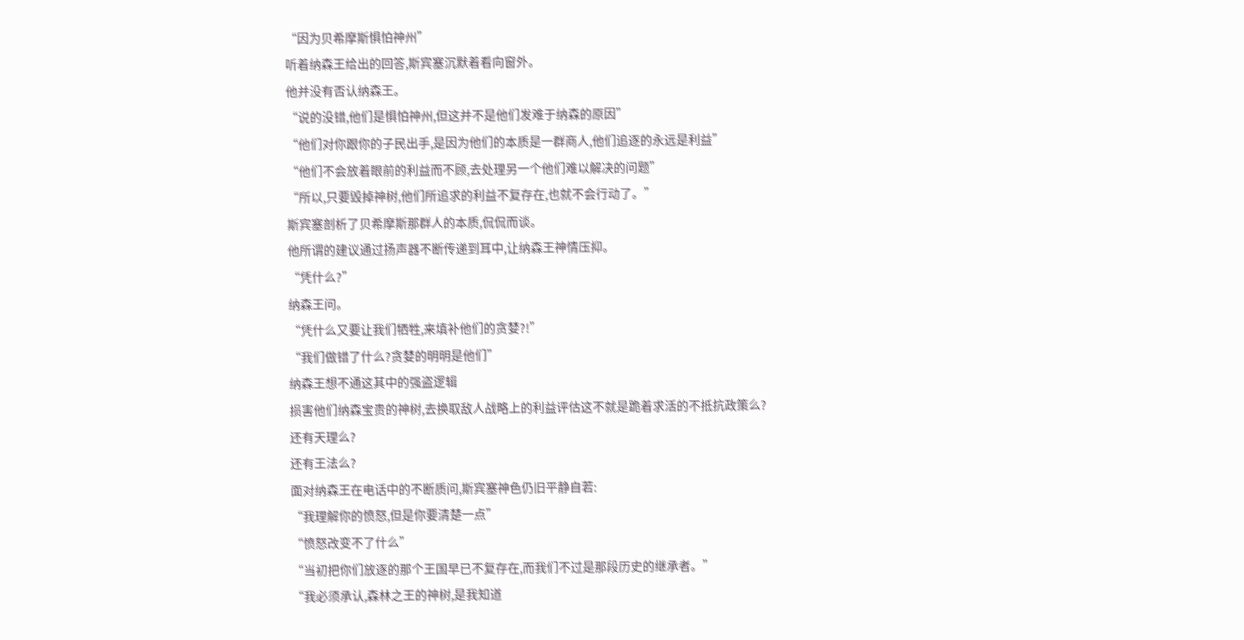“因为贝希摩斯惧怕神州”
听着纳森王给出的回答,斯宾塞沉默着看向窗外。
他并没有否认纳森王。
“说的没错,他们是惧怕神州,但这并不是他们发难于纳森的原因”
“他们对你跟你的子民出手,是因为他们的本质是一群商人,他们追逐的永远是利益”
“他们不会放着眼前的利益而不顾,去处理另一个他们难以解决的问题”
“所以,只要毁掉神树,他们所追求的利益不复存在,也就不会行动了。”
斯宾塞剖析了贝希摩斯那群人的本质,侃侃而谈。
他所谓的建议通过扬声器不断传递到耳中,让纳森王神情压抑。
“凭什么?”
纳森王问。
“凭什么又要让我们牺牲,来填补他们的贪婪?!”
“我们做错了什么?贪婪的明明是他们”
纳森王想不通这其中的强盗逻辑
损害他们纳森宝贵的神树,去换取敌人战略上的利益评估这不就是跪着求活的不抵抗政策么?
还有天理么?
还有王法么?
面对纳森王在电话中的不断质问,斯宾塞神色仍旧平静自若:
“我理解你的愤怒,但是你要清楚一点”
“愤怒改变不了什么”
“当初把你们放逐的那个王国早已不复存在,而我们不过是那段历史的继承者。”
“我必须承认,森林之王的神树,是我知道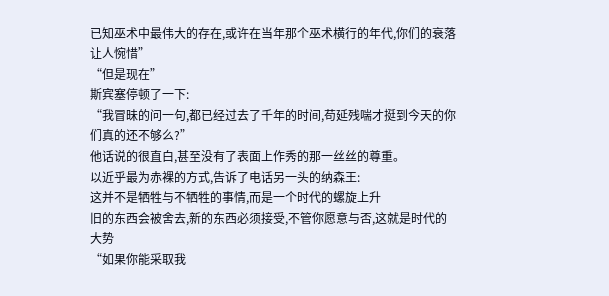已知巫术中最伟大的存在,或许在当年那个巫术横行的年代,你们的衰落让人惋惜”
“但是现在”
斯宾塞停顿了一下:
“我冒昧的问一句,都已经过去了千年的时间,苟延残喘才挺到今天的你们真的还不够么?”
他话说的很直白,甚至没有了表面上作秀的那一丝丝的尊重。
以近乎最为赤裸的方式,告诉了电话另一头的纳森王:
这并不是牺牲与不牺牲的事情,而是一个时代的螺旋上升
旧的东西会被舍去,新的东西必须接受,不管你愿意与否,这就是时代的大势
“如果你能采取我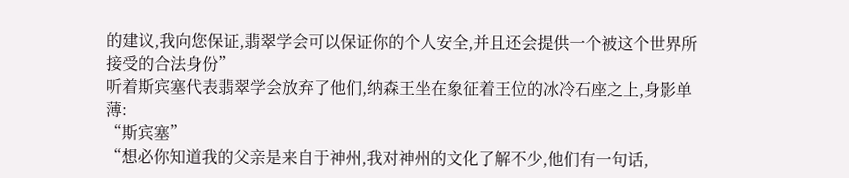的建议,我向您保证,翡翠学会可以保证你的个人安全,并且还会提供一个被这个世界所接受的合法身份”
听着斯宾塞代表翡翠学会放弃了他们,纳森王坐在象征着王位的冰冷石座之上,身影单薄:
“斯宾塞”
“想必你知道我的父亲是来自于神州,我对神州的文化了解不少,他们有一句话,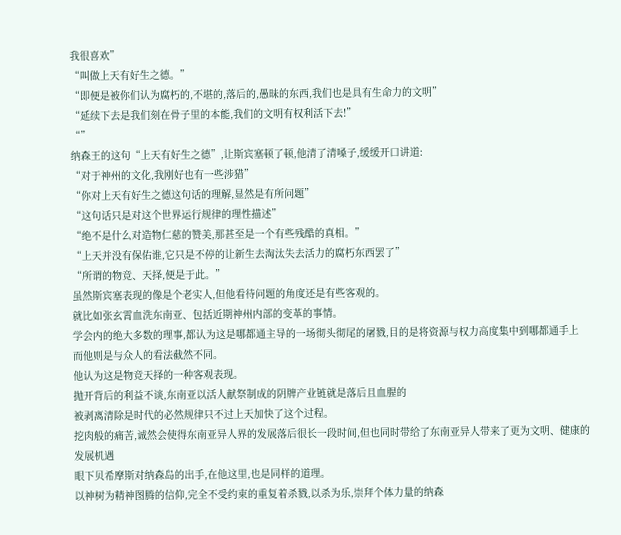我很喜欢”
“叫做上天有好生之德。”
“即便是被你们认为腐朽的,不堪的,落后的,愚昧的东西,我们也是具有生命力的文明”
“延续下去是我们刻在骨子里的本能,我们的文明有权利活下去!”
“”
纳森王的这句“上天有好生之德”,让斯宾塞顿了顿,他清了清嗓子,缓缓开口讲道:
“对于神州的文化,我刚好也有一些涉猎”
“你对上天有好生之德这句话的理解,显然是有所问题”
“这句话只是对这个世界运行规律的理性描述”
“绝不是什么对造物仁慈的赞美,那甚至是一个有些残酷的真相。”
“上天并没有保佑谁,它只是不停的让新生去淘汰失去活力的腐朽东西罢了”
“所谓的物竞、天择,便是于此。”
虽然斯宾塞表现的像是个老实人,但他看待问题的角度还是有些客观的。
就比如张玄霄血洗东南亚、包括近期神州内部的变革的事情。
学会内的绝大多数的理事,都认为这是哪都通主导的一场彻头彻尾的屠戮,目的是将资源与权力高度集中到哪都通手上
而他则是与众人的看法截然不同。
他认为这是物竞天择的一种客观表现。
抛开背后的利益不谈,东南亚以活人献祭制成的阴牌产业链就是落后且血腥的
被剥离清除是时代的必然规律只不过上天加快了这个过程。
挖肉般的痛苦,诚然会使得东南亚异人界的发展落后很长一段时间,但也同时带给了东南亚异人带来了更为文明、健康的发展机遇
眼下贝希摩斯对纳森岛的出手,在他这里,也是同样的道理。
以神树为精神图腾的信仰,完全不受约束的重复着杀戮,以杀为乐,崇拜个体力量的纳森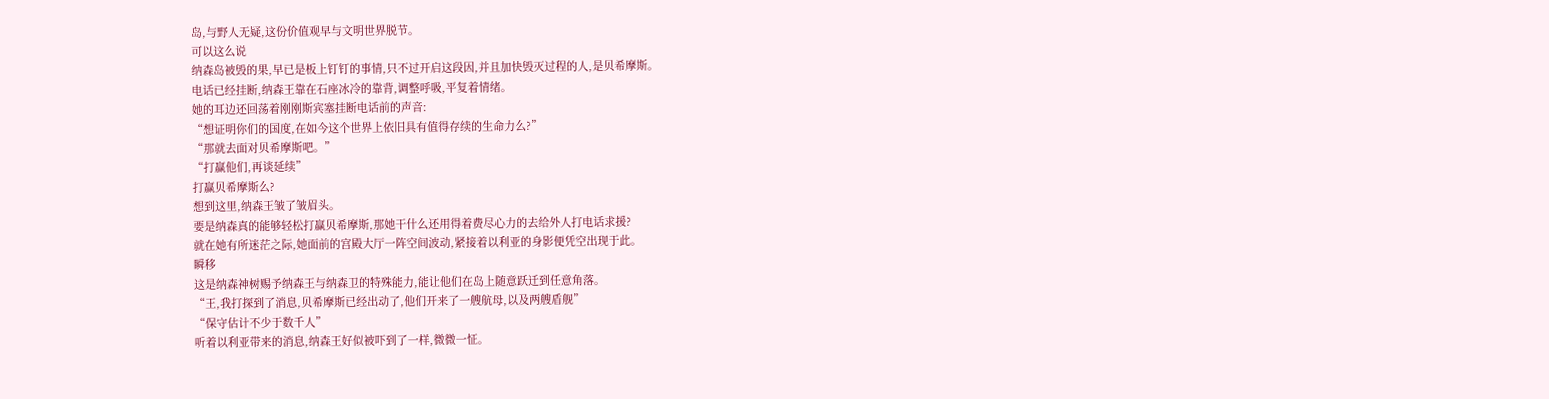岛,与野人无疑,这份价值观早与文明世界脱节。
可以这么说
纳森岛被毁的果,早已是板上钉钉的事情,只不过开启这段因,并且加快毁灭过程的人,是贝希摩斯。
电话已经挂断,纳森王靠在石座冰冷的靠背,调整呼吸,平复着情绪。
她的耳边还回荡着刚刚斯宾塞挂断电话前的声音:
“想证明你们的国度,在如今这个世界上依旧具有值得存续的生命力么?”
“那就去面对贝希摩斯吧。”
“打赢他们,再谈延续”
打赢贝希摩斯么?
想到这里,纳森王皱了皱眉头。
要是纳森真的能够轻松打赢贝希摩斯,那她干什么还用得着费尽心力的去给外人打电话求援?
就在她有所迷茫之际,她面前的宫殿大厅一阵空间波动,紧接着以利亚的身影便凭空出现于此。
瞬移
这是纳森神树赐予纳森王与纳森卫的特殊能力,能让他们在岛上随意跃迁到任意角落。
“王,我打探到了消息,贝希摩斯已经出动了,他们开来了一艘航母,以及两艘盾舰”
“保守估计不少于数千人”
听着以利亚带来的消息,纳森王好似被吓到了一样,微微一怔。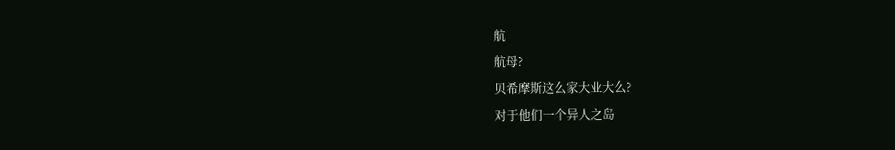航
航母?
贝希摩斯这么家大业大么?
对于他们一个异人之岛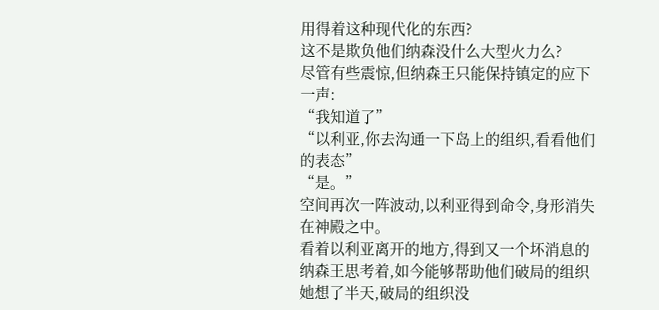用得着这种现代化的东西?
这不是欺负他们纳森没什么大型火力么?
尽管有些震惊,但纳森王只能保持镇定的应下一声:
“我知道了”
“以利亚,你去沟通一下岛上的组织,看看他们的表态”
“是。”
空间再次一阵波动,以利亚得到命令,身形消失在神殿之中。
看着以利亚离开的地方,得到又一个坏消息的纳森王思考着,如今能够帮助他们破局的组织
她想了半天,破局的组织没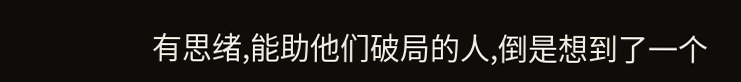有思绪,能助他们破局的人,倒是想到了一个